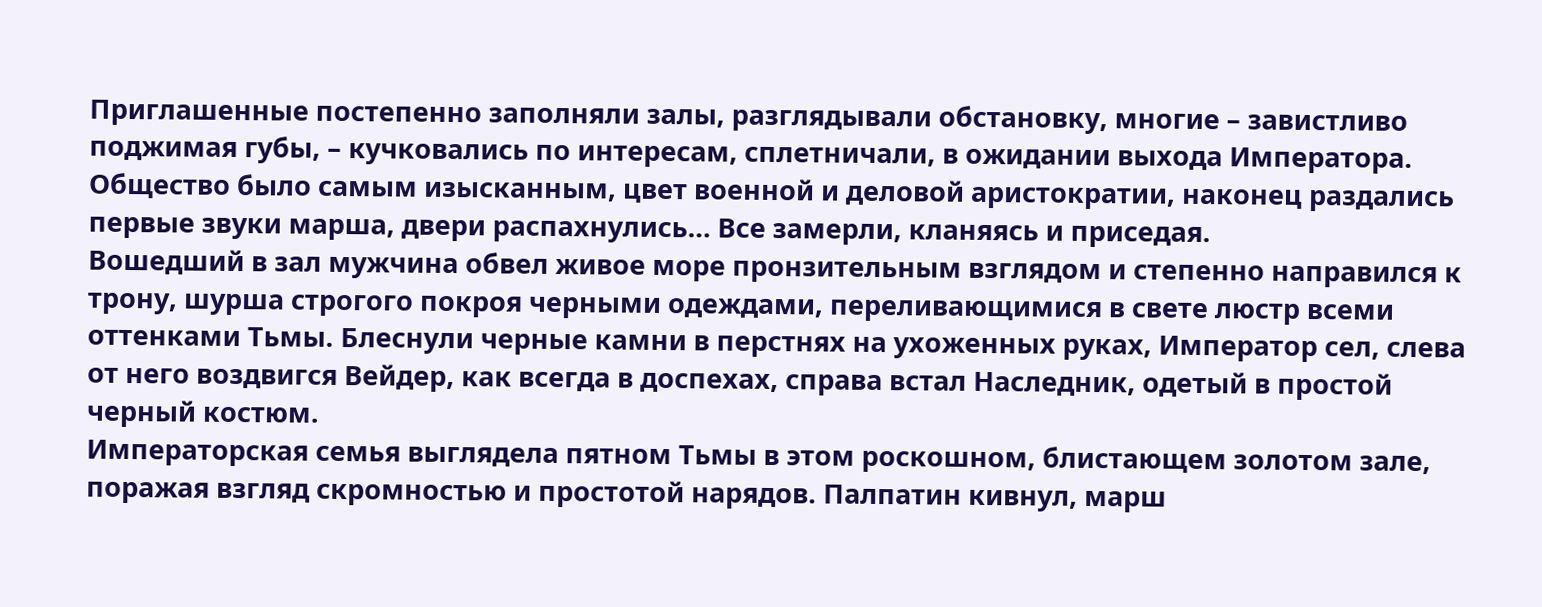Приглашенные постепенно заполняли залы, разглядывали обстановку, многие – завистливо поджимая губы, – кучковались по интересам, сплетничали, в ожидании выхода Императора. Общество было самым изысканным, цвет военной и деловой аристократии, наконец раздались первые звуки марша, двери распахнулись… Все замерли, кланяясь и приседая.
Вошедший в зал мужчина обвел живое море пронзительным взглядом и степенно направился к трону, шурша строгого покроя черными одеждами, переливающимися в свете люстр всеми оттенками Тьмы. Блеснули черные камни в перстнях на ухоженных руках, Император сел, слева от него воздвигся Вейдер, как всегда в доспехах, справа встал Наследник, одетый в простой черный костюм.
Императорская семья выглядела пятном Тьмы в этом роскошном, блистающем золотом зале, поражая взгляд скромностью и простотой нарядов. Палпатин кивнул, марш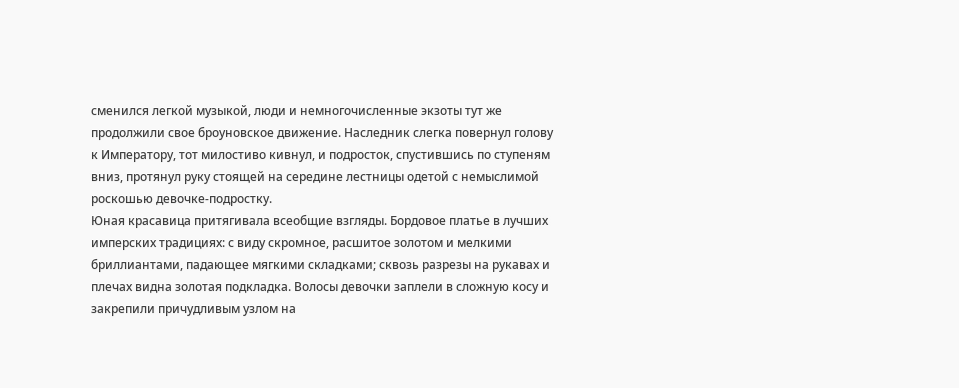сменился легкой музыкой, люди и немногочисленные экзоты тут же продолжили свое броуновское движение. Наследник слегка повернул голову к Императору, тот милостиво кивнул, и подросток, спустившись по ступеням вниз, протянул руку стоящей на середине лестницы одетой с немыслимой роскошью девочке-подростку.
Юная красавица притягивала всеобщие взгляды. Бордовое платье в лучших имперских традициях: с виду скромное, расшитое золотом и мелкими бриллиантами, падающее мягкими складками; сквозь разрезы на рукавах и плечах видна золотая подкладка. Волосы девочки заплели в сложную косу и закрепили причудливым узлом на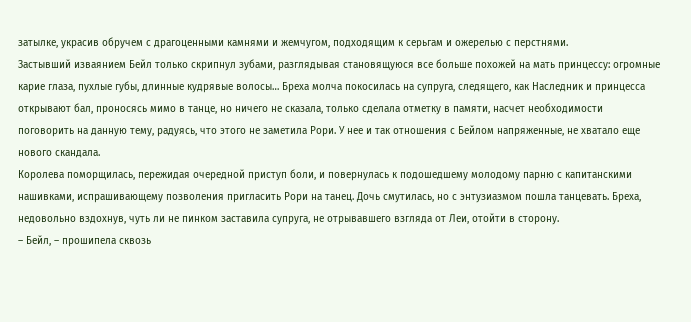затылке, украсив обручем с драгоценными камнями и жемчугом, подходящим к серьгам и ожерелью с перстнями.
Застывший изваянием Бейл только скрипнул зубами, разглядывая становящуюся все больше похожей на мать принцессу: огромные карие глаза, пухлые губы, длинные кудрявые волосы… Бреха молча покосилась на супруга, следящего, как Наследник и принцесса открывают бал, проносясь мимо в танце, но ничего не сказала, только сделала отметку в памяти, насчет необходимости поговорить на данную тему, радуясь, что этого не заметила Рори. У нее и так отношения с Бейлом напряженные, не хватало еще нового скандала.
Королева поморщилась, пережидая очередной приступ боли, и повернулась к подошедшему молодому парню с капитанскими нашивками, испрашивающему позволения пригласить Рори на танец. Дочь смутилась, но с энтузиазмом пошла танцевать. Бреха, недовольно вздохнув, чуть ли не пинком заставила супруга, не отрывавшего взгляда от Леи, отойти в сторону.
– Бейл, – прошипела сквозь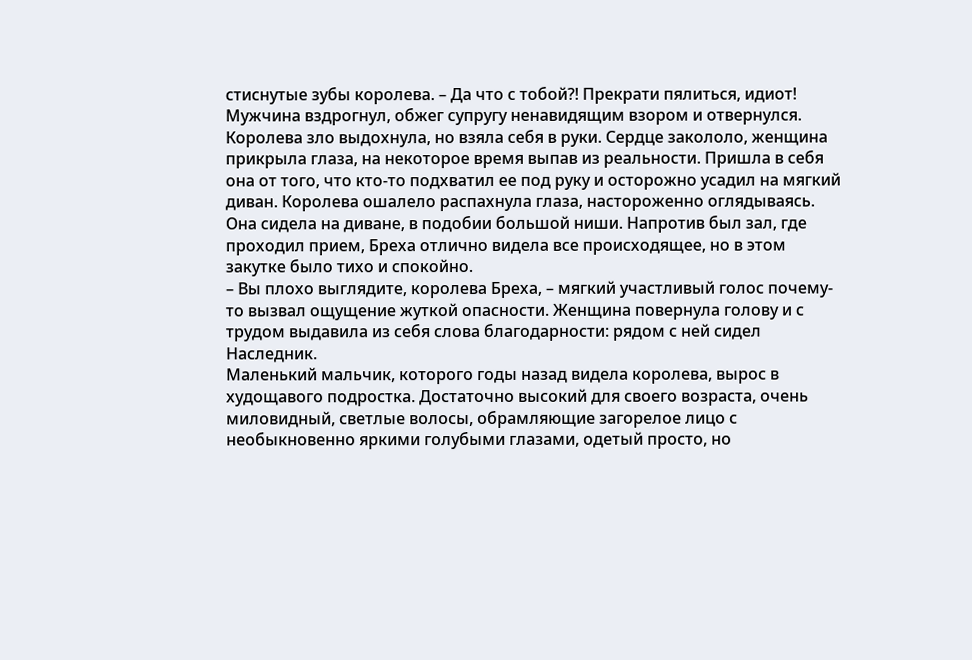стиснутые зубы королева. – Да что с тобой?! Прекрати пялиться, идиот!
Мужчина вздрогнул, обжег супругу ненавидящим взором и отвернулся. Королева зло выдохнула, но взяла себя в руки. Сердце закололо, женщина прикрыла глаза, на некоторое время выпав из реальности. Пришла в себя она от того, что кто-то подхватил ее под руку и осторожно усадил на мягкий диван. Королева ошалело распахнула глаза, настороженно оглядываясь. Она сидела на диване, в подобии большой ниши. Напротив был зал, где проходил прием, Бреха отлично видела все происходящее, но в этом закутке было тихо и спокойно.
– Вы плохо выглядите, королева Бреха, – мягкий участливый голос почему-то вызвал ощущение жуткой опасности. Женщина повернула голову и с трудом выдавила из себя слова благодарности: рядом с ней сидел Наследник.
Маленький мальчик, которого годы назад видела королева, вырос в худощавого подростка. Достаточно высокий для своего возраста, очень миловидный, светлые волосы, обрамляющие загорелое лицо с необыкновенно яркими голубыми глазами, одетый просто, но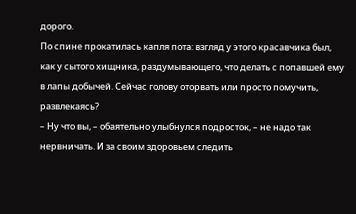дорого.
По спине прокатилась капля пота: взгляд у этого красавчика был, как у сытого хищника, раздумывающего, что делать с попавшей ему в лапы добычей. Сейчас голову оторвать или просто помучить, развлекаясь?
– Ну что вы, – обаятельно улыбнулся подросток, – не надо так нервничать. И за своим здоровьем следить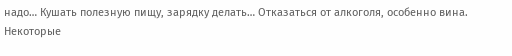надо… Кушать полезную пищу, зарядку делать… Отказаться от алкоголя, особенно вина. Некоторые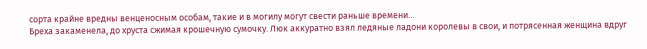сорта крайне вредны венценосным особам, такие и в могилу могут свести раньше времени…
Бреха закаменела, до хруста сжимая крошечную сумочку. Люк аккуратно взял ледяные ладони королевы в свои, и потрясенная женщина вдруг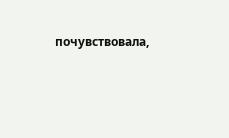почувствовала,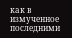как в измученное последними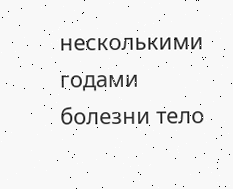несколькими годами болезни тело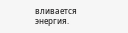вливается энергия.